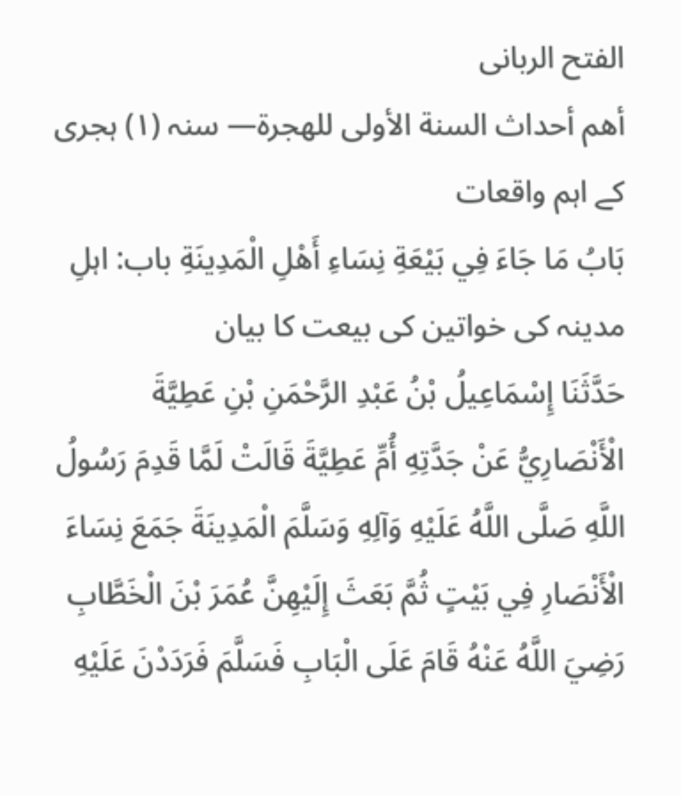الفتح الربانی
أهم أحداث السنة الأولى للهجرة— سنہ (۱) ہجری کے اہم واقعات
بَابُ مَا جَاءَ فِي بَيْعَةِ نِسَاءِ أَهْلِ الْمَدِينَةِ باب: اہلِ مدینہ کی خواتین کی بیعت کا بیان
حَدَّثَنَا إِسْمَاعِيلُ بْنُ عَبْدِ الرَّحْمَنِ بْنِ عَطِيَّةَ الْأَنْصَارِيُّ عَنْ جَدَّتِهِ أُمِّ عَطِيَّةَ قَالَتْ لَمَّا قَدِمَ رَسُولُ اللَّهِ صَلَّى اللَّهُ عَلَيْهِ وَآلِهِ وَسَلَّمَ الْمَدِينَةَ جَمَعَ نِسَاءَ الْأَنْصَارِ فِي بَيْتٍ ثُمَّ بَعَثَ إِلَيْهِنَّ عُمَرَ بْنَ الْخَطَّابِ رَضِيَ اللَّهُ عَنْهُ قَامَ عَلَى الْبَابِ فَسَلَّمَ فَرَدَدْنَ عَلَيْهِ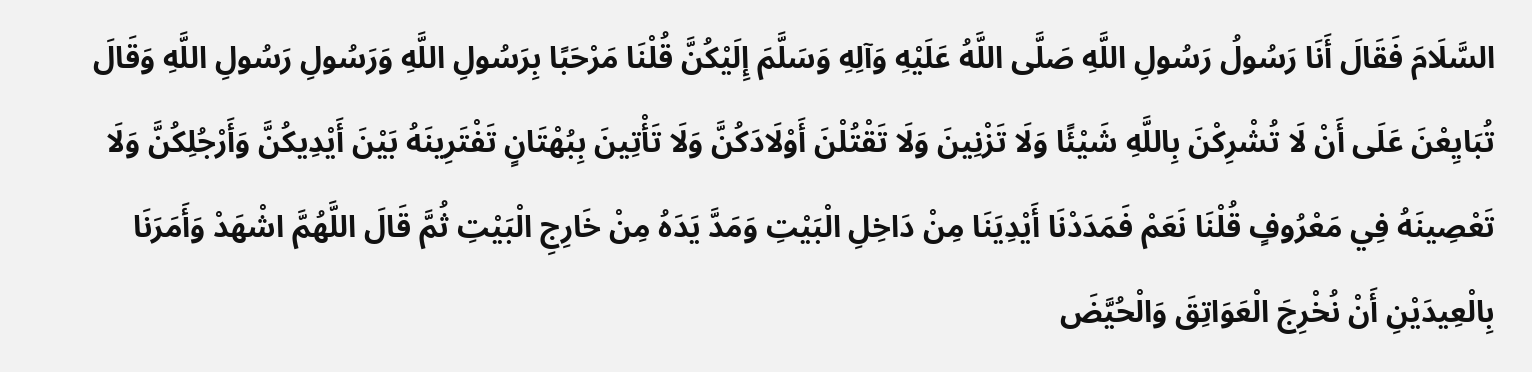السَّلَامَ فَقَالَ أَنَا رَسُولُ رَسُولِ اللَّهِ صَلَّى اللَّهُ عَلَيْهِ وَآلِهِ وَسَلَّمَ إِلَيْكُنَّ قُلْنَا مَرْحَبًا بِرَسُولِ اللَّهِ وَرَسُولِ رَسُولِ اللَّهِ وَقَالَ تُبَايِعْنَ عَلَى أَنْ لَا تُشْرِكْنَ بِاللَّهِ شَيْئًا وَلَا تَزْنِينَ وَلَا تَقْتُلْنَ أَوْلَادَكُنَّ وَلَا تَأْتِينَ بِبُهْتَانٍ تَفْتَرِينَهُ بَيْنَ أَيْدِيكُنَّ وَأَرْجُلِكُنَّ وَلَا تَعْصِينَهُ فِي مَعْرُوفٍ قُلْنَا نَعَمْ فَمَدَدْنَا أَيْدِيَنَا مِنْ دَاخِلِ الْبَيْتِ وَمَدَّ يَدَهُ مِنْ خَارِجِ الْبَيْتِ ثُمَّ قَالَ اللَّهُمَّ اشْهَدْ وَأَمَرَنَا بِالْعِيدَيْنِ أَنْ نُخْرِجَ الْعَوَاتِقَ وَالْحُيَّضَ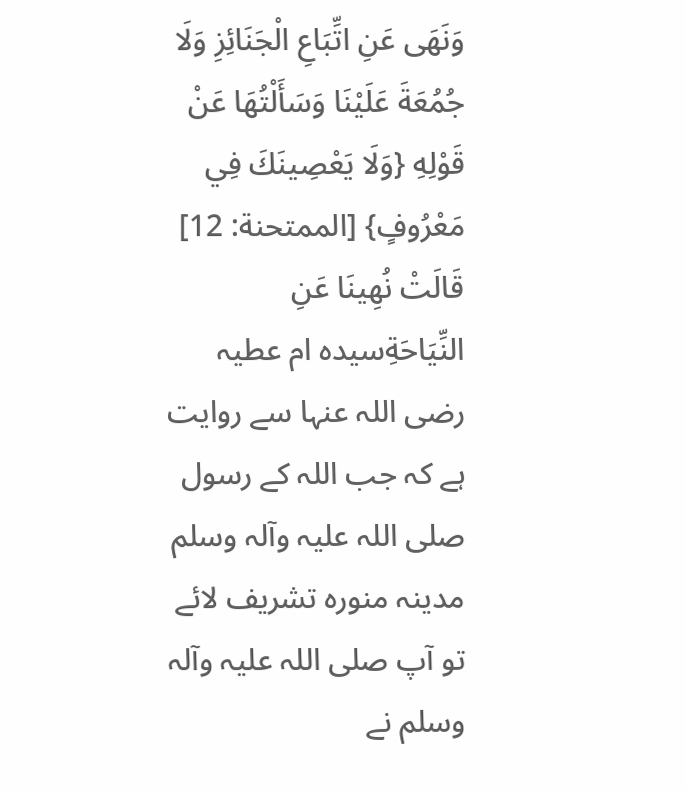وَنَهَى عَنِ اتِّبَاعِ الْجَنَائِزِ وَلَا جُمُعَةَ عَلَيْنَا وَسَأَلْتُهَا عَنْ قَوْلِهِ {وَلَا يَعْصِينَكَ فِي مَعْرُوفٍ} [الممتحنة: 12] قَالَتْ نُهِينَا عَنِ النِّيَاحَةِسیدہ ام عطیہ رضی اللہ عنہا سے روایت ہے کہ جب اللہ کے رسول صلی اللہ علیہ وآلہ وسلم مدینہ منورہ تشریف لائے تو آپ صلی اللہ علیہ وآلہ وسلم نے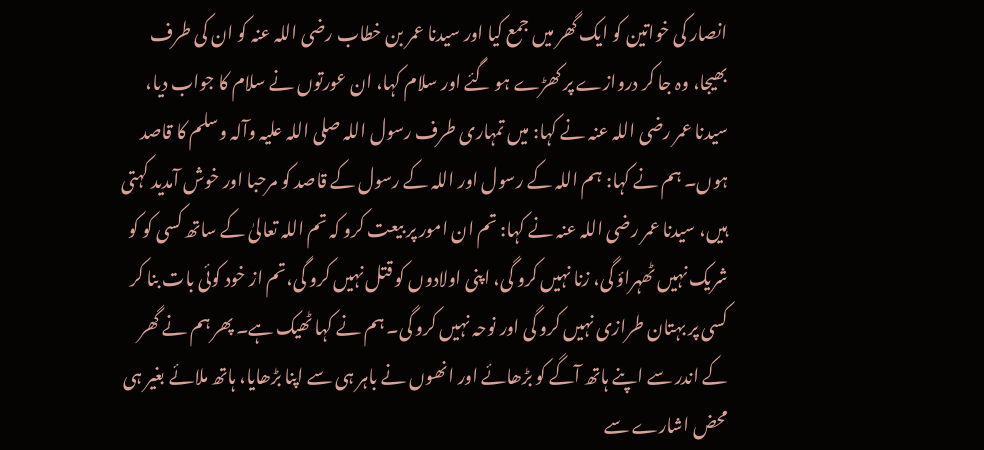انصار کی خواتین کو ایک گھر میں جمع کیا اور سیدنا عمر بن خطاب رضی اللہ عنہ کو ان کی طرف بھیجا، وہ جا کر دروازے پر کھڑے ہو گئے اور سلام کہا، ان عورتوں نے سلام کا جواب دیا، سیدنا عمر رضی اللہ عنہ نے کہا: میں تمہاری طرف رسول اللہ صلی اللہ علیہ وآلہ وسلم کا قاصد ہوں۔ ہم نے کہا: ہم اللہ کے رسول اور اللہ کے رسول کے قاصد کو مرحبا اور خوش آمدید کہتی ہیں، سیدنا عمر رضی اللہ عنہ نے کہا: تم ان امور پر بیعت کرو کہ تم اللہ تعالیٰ کے ساتھ کسی کو کو شریک نہیں ٹھہراؤ گی، زنا نہیں کرو گی، اپنی اولادوں کو قتل نہیں کرو گی،تم از خود کوئی بات بنا کر کسی پر بہتان طرازی نہیں کرو گی اور نوحہ نہیں کرو گی۔ ہم نے کہا ٹھیک ہے۔ پھر ہم نے گھر کے اندر سے اپنے ہاتھ آگے کو بڑھائے اور انھوں نے باہر ہی سے اپنا بڑھایا، ہاتھ ملائے بغیر ہی محض اشارے سے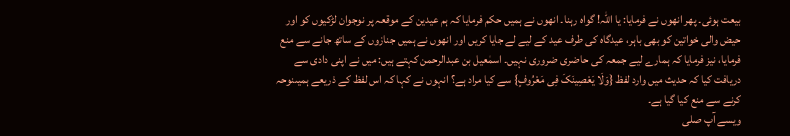بیعت ہوئی۔ پھر انھوں نے فرمایا: یا اللہ! گواہ رہنا۔ انھوں نے ہمیں حکم فرمایا کہ ہم عیدین کے موقعہ پر نوجوان لڑکیوں کو اور حیض والی خواتین کو بھی باہر، عیدگاہ کی طرف عید کے لیے لے جایا کریں اور انھوں نے ہمیں جنازوں کے ساتھ جانے سے منع فرمایا، نیز فرمایا کہ ہمارے لیے جمعہ کی حاضری ضروری نہیں۔ اسمٰعیل بن عبدالرحمن کہتے ہیں: میں نے اپنی دادی سے دریافت کیا کہ حدیث میں وارد لفظ {وَلَا یَعْصِینَکَ فِی مَعْرُوفٍ} سے کیا مراد ہے؟ انہوں نے کہا کہ اس لفظ کے ذریعے ہمیںنوحہ کرنے سے منع کیا گیا ہے۔
ویسے آپ صلی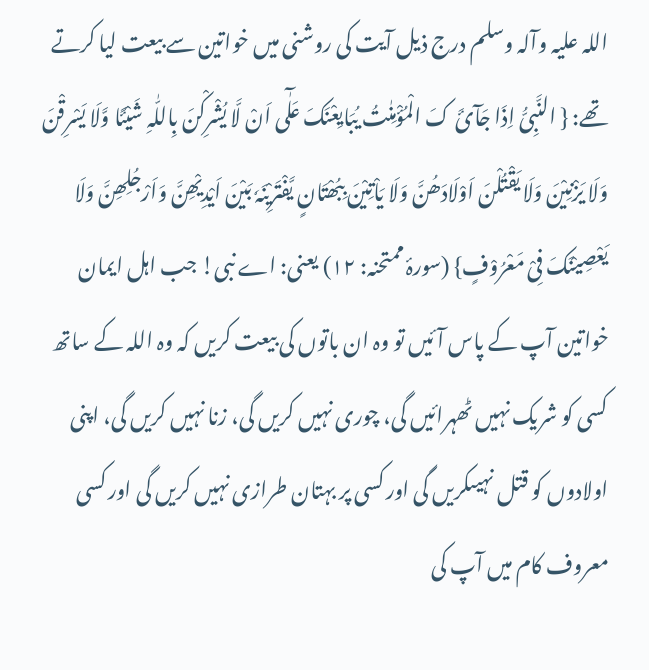اللہ علیہ وآلہ وسلم درج ذیل آیت کی روشنی میں خواتین سے بیعت لیا کرتے تھے: { النَّبِیُّ اِذَا جَآئَ کَ الْمُؤْمِنٰتُ یُبَایِعْنَکَ عَلٰٓی اَنْ لَّا یُشْرِکْنَ بِاللّٰہِ شَیْئًا وَّلَا یَسْرِقْنَ وَلَا یَزْنِیْنَ وَلَا یَقْتُلْنَ اَوْلَادَھُنَّ وَلَا یَاْتِیْنَ بِبُھْتَانٍ یَّفْتَرِیْنَہٗ بَیْنَ اَیْدِیْھِنَّ وَاَرْجُلِھِنَّ وَلَا یَعْصِیْنَکَ فِیْ مَعْرُوْفٍ} (سورۂ ممتحنہ: ۱۲) یعنی: اے نبی! جب اہل ایمان خواتین آپ کے پاس آئیں تو وہ ان باتوں کی بیعت کریں کہ وہ اللہ کے ساتھ کسی کو شریک نہیں ٹھہرائیں گی، چوری نہیں کریں گی، زنا نہیں کریں گی، اپنی اولادوں کو قتل نہیںکریں گی اور کسی پر بہتان طرازی نہیں کریں گی اور کسی معروف کام میں آپ کی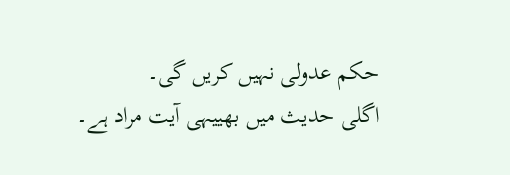حکم عدولی نہیں کریں گی۔
اگلی حدیث میں بھییہی آیت مراد ہے۔